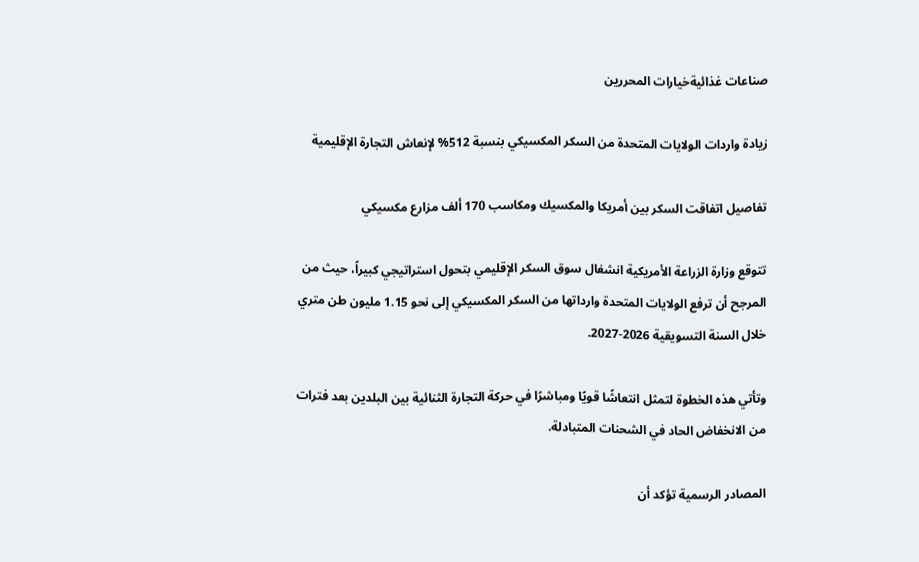صناعات غذائيةخيارات المحررين

زيادة واردات الولايات المتحدة من السكر المكسيكي بنسبة 512% لإنعاش التجارة الإقليمية

تفاصيل اتفاقت السكر بين أمريكا والمكسيك ومكاسب 170 ألف مزارع مكسيكي

تتوقع وزارة الزراعة الأمريكية انشغال سوق السكر الإقليمي بتحول استراتيجي كبيراً، حيث من المرجح أن ترفع الولايات المتحدة وارداتها من السكر المكسيكي إلى نحو 1.15 مليون طن متري خلال السنة التسويقية 2026-2027.

وتأتي هذه الخطوة لتمثل انتعاشًا قويًا ومباشرًا في حركة التجارة الثنائية بين البلدين بعد فترات من الانخفاض الحاد في الشحنات المتبادلة.

المصادر الرسمية تؤكد أن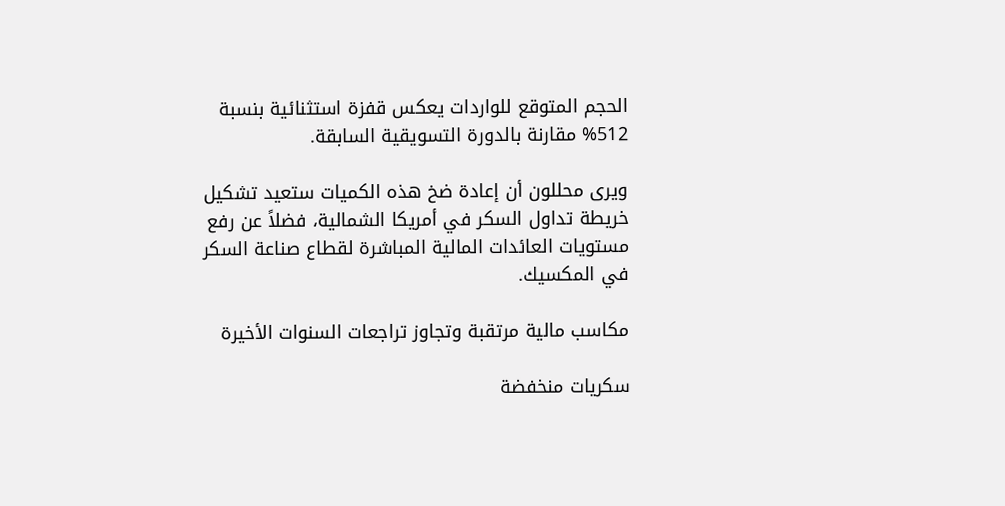الحجم المتوقع للواردات يعكس قفزة استثنائية بنسبة 512% مقارنة بالدورة التسويقية السابقة.

ويرى محللون أن إعادة ضخ هذه الكميات ستعيد تشكيل خريطة تداول السكر في أمريكا الشمالية، فضلاً عن رفع مستويات العائدات المالية المباشرة لقطاع صناعة السكر في المكسيك.

مكاسب مالية مرتقبة وتجاوز تراجعات السنوات الأخيرة

سكريات منخفضة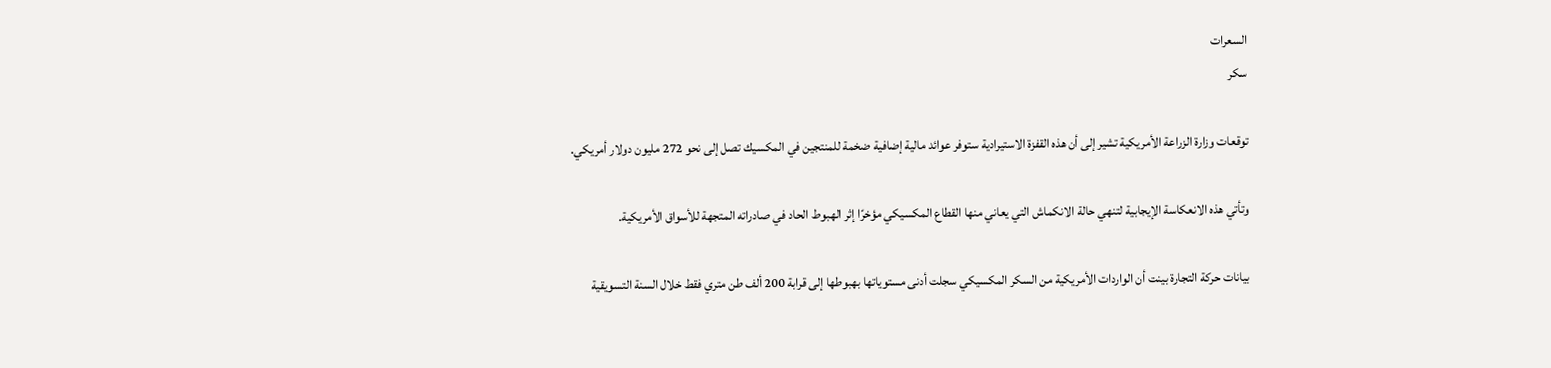السعرات
سكر

توقعات وزارة الزراعة الأمريكية تشير إلى أن هذه القفزة الاستيرادية ستوفر عوائد مالية إضافية ضخمة للمنتجين في المكسيك تصل إلى نحو 272 مليون دولار أمريكي.

وتأتي هذه الانعكاسة الإيجابية لتنهي حالة الانكماش التي يعاني منها القطاع المكسيكي مؤخرًا إثر الهبوط الحاد في صادراته المتجهة للأسواق الأمريكية.

بيانات حركة التجارة بينت أن الواردات الأمريكية من السكر المكسيكي سجلت أدنى مستوياتها بهبوطها إلى قرابة 200 ألف طن متري فقط خلال السنة التسويقية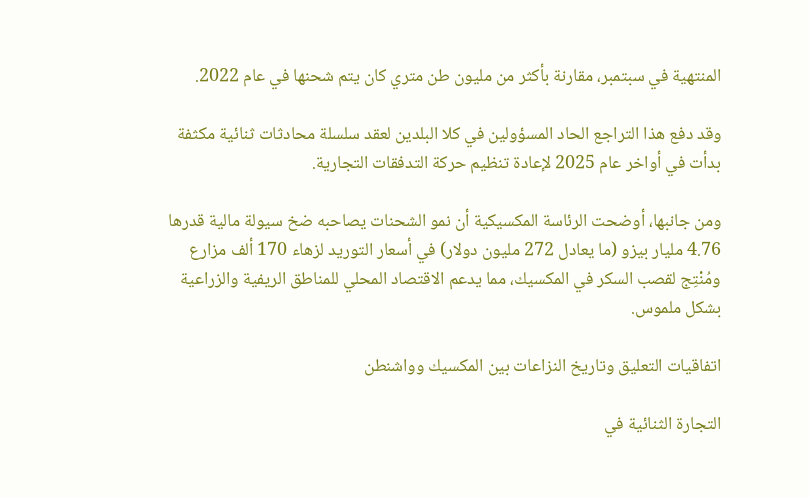المنتهية في سبتمبر، مقارنة بأكثر من مليون طن متري كان يتم شحنها في عام 2022.

وقد دفع هذا التراجع الحاد المسؤولين في كلا البلدين لعقد سلسلة محادثات ثنائية مكثفة بدأت في أواخر عام 2025 لإعادة تنظيم حركة التدفقات التجارية.

ومن جانبها، أوضحت الرئاسة المكسيكية أن نمو الشحنات يصاحبه ضخ سيولة مالية قدرها 4.76 مليار بيزو (ما يعادل 272 مليون دولار) في أسعار التوريد لزهاء 170 ألف مزارع ومُنْتِج لقصب السكر في المكسيك، مما يدعم الاقتصاد المحلي للمناطق الريفية والزراعية بشكل ملموس.

اتفاقيات التعليق وتاريخ النزاعات بين المكسيك وواشنطن

التجارة الثنائية في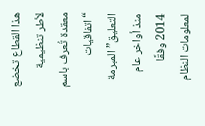هذا القطاع تخضع لأطر تنظيمية معقدة تُعرف باسم “اتفاقيات التعليق” المبرمة منذ أواخر عام 2014 وفقًا لمعلومات النظام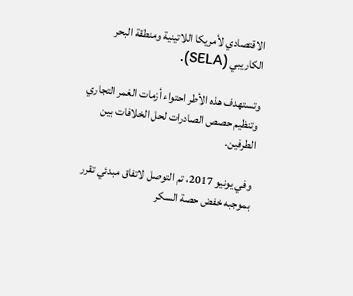الاقتصادي لأمريكا اللاتينية ومنطقة البحر الكاريبي (SELA).

وتستهدف هذه الأطر احتواء أزمات الغمر التجاري وتنظيم حصص الصادرات لحل الخلافات بين الطرفين.

وفي يونيو 2017، تم التوصل لاتفاق مبدئي تقرر بموجبه خفض حصة السكر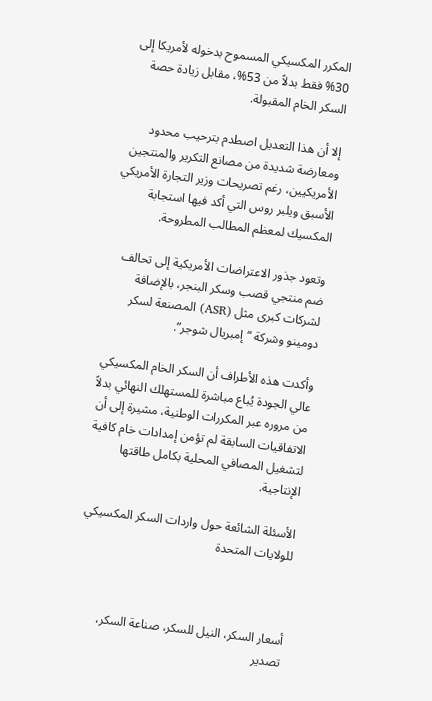المكرر المكسيكي المسموح بدخوله لأمريكا إلى 30% فقط بدلاً من 53%، مقابل زيادة حصة السكر الخام المقبولة.

إلا أن هذا التعديل اصطدم بترحيب محدود ومعارضة شديدة من مصانع التكرير والمنتجين الأمريكيين، رغم تصريحات وزير التجارة الأمريكي الأسبق ويلبر روس التي أكد فيها استجابة المكسيك لمعظم المطالب المطروحة.

وتعود جذور الاعتراضات الأمريكية إلى تحالف ضم منتجي قصب وسكر البنجر، بالإضافة لشركات كبرى مثل (ASR) المصنعة لسكر دومينو وشركة “إمبريال شوجر”.

وأكدت هذه الأطراف أن السكر الخام المكسيكي عالي الجودة يُباع مباشرة للمستهلك النهائي بدلاً من مروره عبر المكررات الوطنية، مشيرة إلى أن الاتفاقيات السابقة لم تؤمن إمدادات خام كافية لتشغيل المصافي المحلية بكامل طاقتها الإنتاجية.

الأسئلة الشائعة حول واردات السكر المكسيكي للولايات المتحدة



أسعار السكر، النيل للسكر، صناعة السكر، تصدير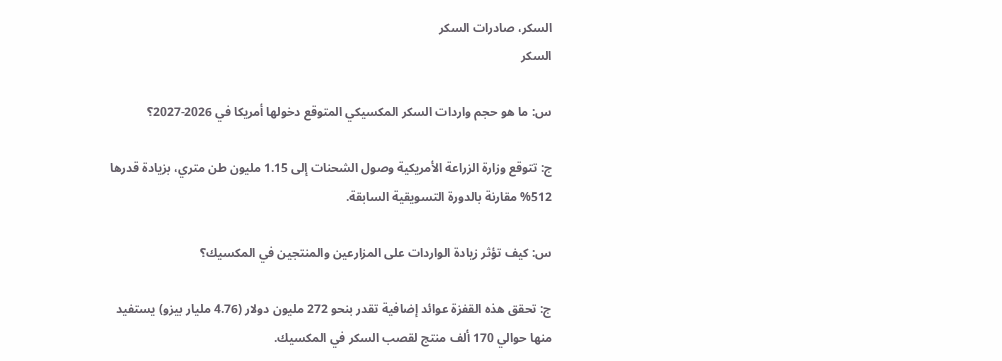السكر، صادرات السكر
السكر

س: ما هو حجم واردات السكر المكسيكي المتوقع دخولها أمريكا في 2026-2027؟

ج: تتوقع وزارة الزراعة الأمريكية وصول الشحنات إلى 1.15 مليون طن متري، بزيادة قدرها 512% مقارنة بالدورة التسويقية السابقة.

س: كيف تؤثر زيادة الواردات على المزارعين والمنتجين في المكسيك؟

ج: تحقق هذه القفزة عوائد إضافية تقدر بنحو 272 مليون دولار (4.76 مليار بيزو) يستفيد منها حوالي 170 ألف منتج لقصب السكر في المكسيك.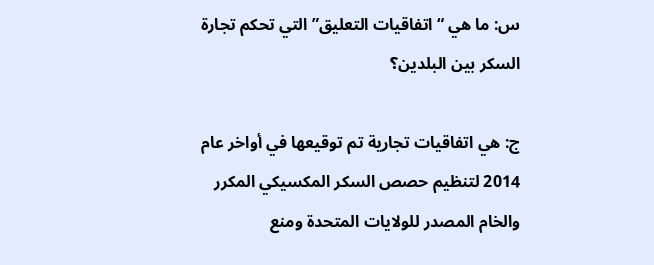س: ما هي “اتفاقيات التعليق” التي تحكم تجارة السكر بين البلدين؟

ج: هي اتفاقيات تجارية تم توقيعها في أواخر عام 2014 لتنظيم حصص السكر المكسيكي المكرر والخام المصدر للولايات المتحدة ومنع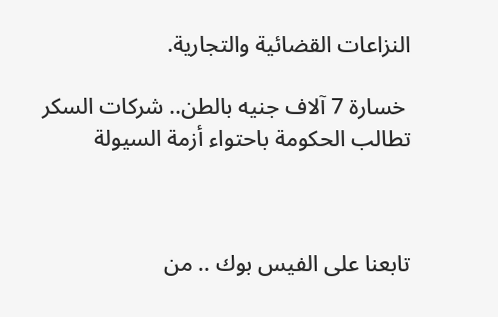النزاعات القضائية والتجارية.

 خسارة 7 آلاف جنيه بالطن.. شركات السكر تطالب الحكومة باحتواء أزمة السيولة



تابعنا على الفيس بوك .. من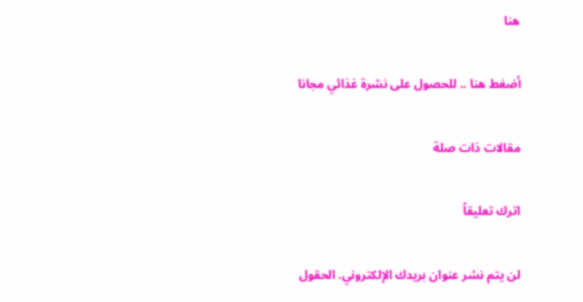هنا

أضغط هنا .. للحصول على نشرة غذائي مجانا

مقالات ذات صلة

اترك تعليقاً

لن يتم نشر عنوان بريدك الإلكتروني. الحقول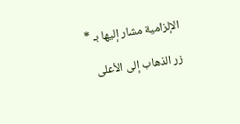الإلزامية مشار إليها بـ *

زر الذهاب إلى الأعلى